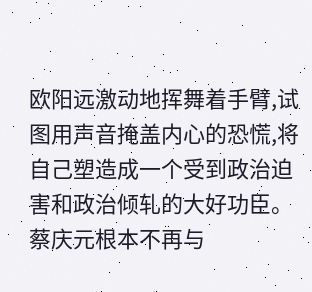欧阳远激动地挥舞着手臂,试图用声音掩盖内心的恐慌,将自己塑造成一个受到政治迫害和政治倾轧的大好功臣。
蔡庆元根本不再与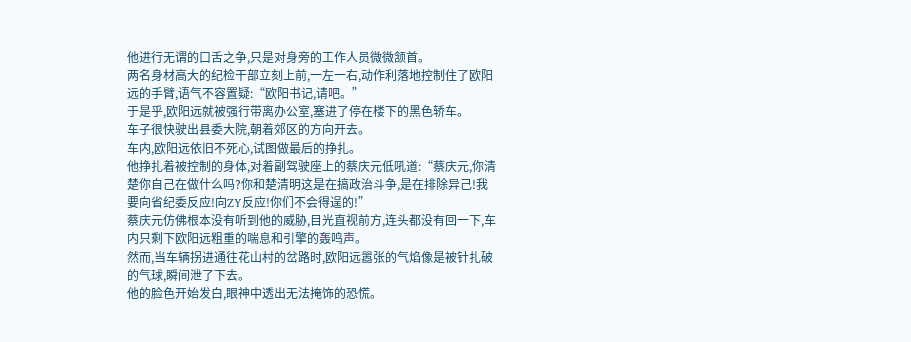他进行无谓的口舌之争,只是对身旁的工作人员微微颔首。
两名身材高大的纪检干部立刻上前,一左一右,动作利落地控制住了欧阳远的手臂,语气不容置疑:“欧阳书记,请吧。”
于是乎,欧阳远就被强行带离办公室,塞进了停在楼下的黑色轿车。
车子很快驶出县委大院,朝着郊区的方向开去。
车内,欧阳远依旧不死心,试图做最后的挣扎。
他挣扎着被控制的身体,对着副驾驶座上的蔡庆元低吼道:“蔡庆元,你清楚你自己在做什么吗?你和楚清明这是在搞政治斗争,是在排除异己!我要向省纪委反应!向ZY反应!你们不会得逞的!”
蔡庆元仿佛根本没有听到他的威胁,目光直视前方,连头都没有回一下,车内只剩下欧阳远粗重的喘息和引擎的轰鸣声。
然而,当车辆拐进通往花山村的岔路时,欧阳远嚣张的气焰像是被针扎破的气球,瞬间泄了下去。
他的脸色开始发白,眼神中透出无法掩饰的恐慌。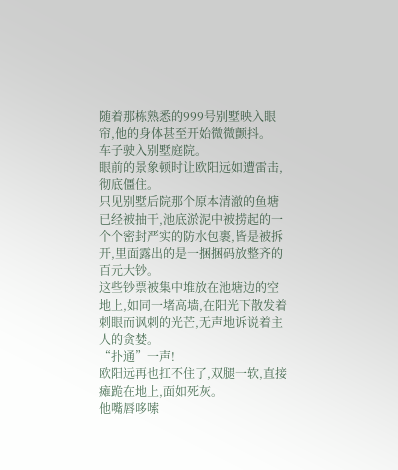随着那栋熟悉的999号别墅映入眼帘,他的身体甚至开始微微颤抖。
车子驶入别墅庭院。
眼前的景象顿时让欧阳远如遭雷击,彻底僵住。
只见别墅后院那个原本清澈的鱼塘已经被抽干,池底淤泥中被捞起的一个个密封严实的防水包裹,皆是被拆开,里面露出的是一捆捆码放整齐的百元大钞。
这些钞票被集中堆放在池塘边的空地上,如同一堵高墙,在阳光下散发着刺眼而讽刺的光芒,无声地诉说着主人的贪婪。
“扑通”一声!
欧阳远再也扛不住了,双腿一软,直接瘫跪在地上,面如死灰。
他嘴唇哆嗦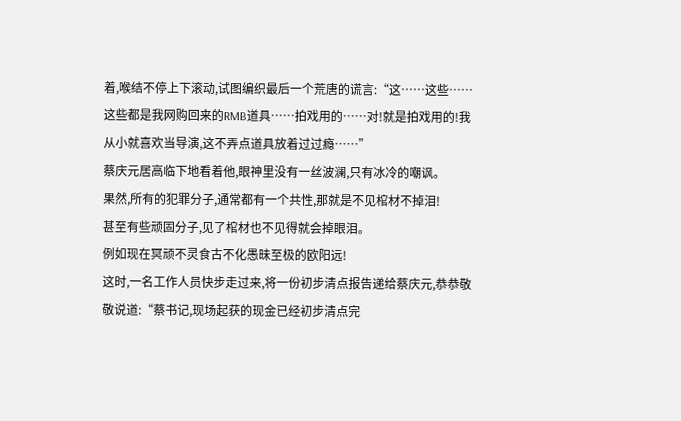着,喉结不停上下滚动,试图编织最后一个荒唐的谎言:“这……这些……这些都是我网购回来的RMB道具……拍戏用的……对!就是拍戏用的!我从小就喜欢当导演,这不弄点道具放着过过瘾……”
蔡庆元居高临下地看着他,眼神里没有一丝波澜,只有冰冷的嘲讽。
果然,所有的犯罪分子,通常都有一个共性,那就是不见棺材不掉泪!
甚至有些顽固分子,见了棺材也不见得就会掉眼泪。
例如现在冥顽不灵食古不化愚昧至极的欧阳远!
这时,一名工作人员快步走过来,将一份初步清点报告递给蔡庆元,恭恭敬敬说道:“蔡书记,现场起获的现金已经初步清点完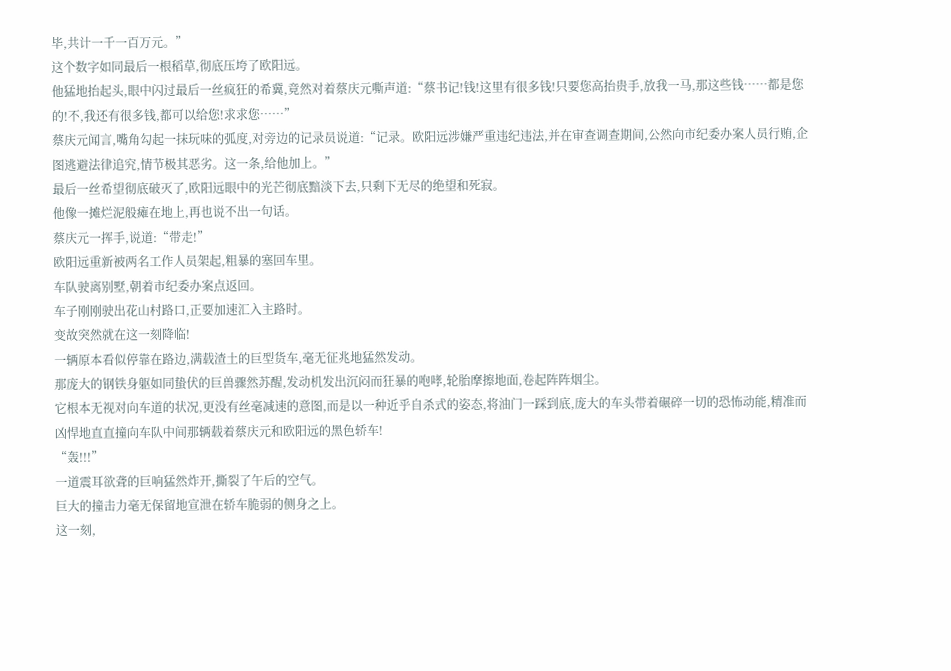毕,共计一千一百万元。”
这个数字如同最后一根稻草,彻底压垮了欧阳远。
他猛地抬起头,眼中闪过最后一丝疯狂的希冀,竟然对着蔡庆元嘶声道:“蔡书记!钱!这里有很多钱!只要您高抬贵手,放我一马,那这些钱……都是您的!不,我还有很多钱,都可以给您!求求您……”
蔡庆元闻言,嘴角勾起一抹玩味的弧度,对旁边的记录员说道:“记录。欧阳远涉嫌严重违纪违法,并在审查调查期间,公然向市纪委办案人员行贿,企图逃避法律追究,情节极其恶劣。这一条,给他加上。”
最后一丝希望彻底破灭了,欧阳远眼中的光芒彻底黯淡下去,只剩下无尽的绝望和死寂。
他像一摊烂泥般瘫在地上,再也说不出一句话。
蔡庆元一挥手,说道:“带走!”
欧阳远重新被两名工作人员架起,粗暴的塞回车里。
车队驶离别墅,朝着市纪委办案点返回。
车子刚刚驶出花山村路口,正要加速汇入主路时。
变故突然就在这一刻降临!
一辆原本看似停靠在路边,满载渣土的巨型货车,毫无征兆地猛然发动。
那庞大的钢铁身躯如同蛰伏的巨兽骤然苏醒,发动机发出沉闷而狂暴的咆哮,轮胎摩擦地面,卷起阵阵烟尘。
它根本无视对向车道的状况,更没有丝毫减速的意图,而是以一种近乎自杀式的姿态,将油门一踩到底,庞大的车头带着碾碎一切的恐怖动能,精准而凶悍地直直撞向车队中间那辆载着蔡庆元和欧阳远的黑色轿车!
“轰!!!”
一道震耳欲聋的巨响猛然炸开,撕裂了午后的空气。
巨大的撞击力毫无保留地宣泄在轿车脆弱的侧身之上。
这一刻,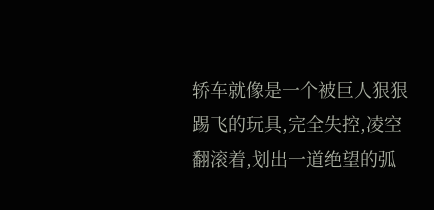轿车就像是一个被巨人狠狠踢飞的玩具,完全失控,凌空翻滚着,划出一道绝望的弧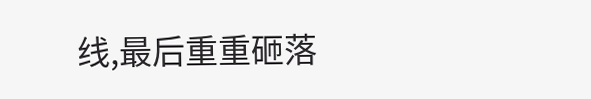线,最后重重砸落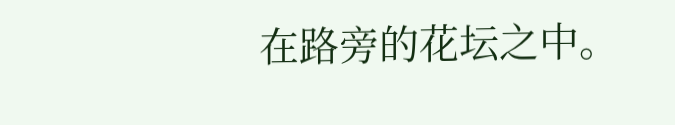在路旁的花坛之中。